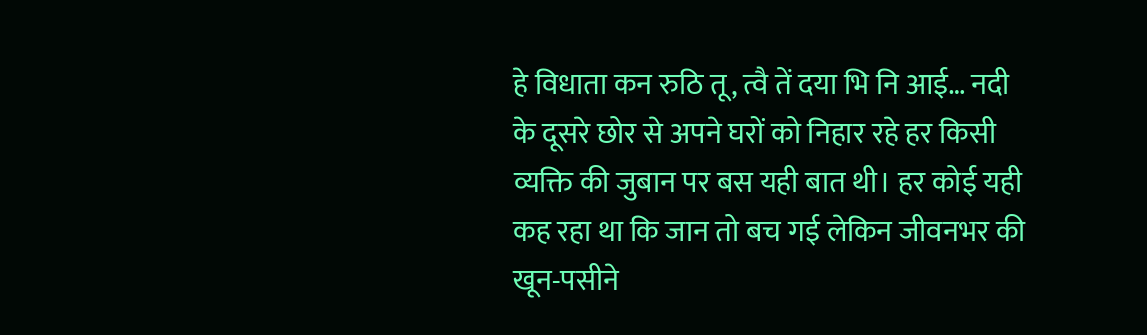हे विधाता कन रुठि तू, त्वै तें दया भि नि आई… नदी के दूसरे छोर से अपने घरों को निहार रहे हर किसी व्यक्ति की जुबान पर बस यही बात थी। हर कोई यही कह रहा था कि जान तो बच गई लेकिन जीवनभर की खून-पसीने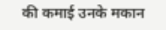की कमाई उनके मकान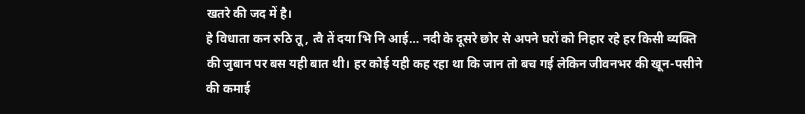खतरे की जद में है।
हे विधाता कन रुठि तू, त्वै तें दया भि नि आई… नदी के दूसरे छोर से अपने घरों को निहार रहे हर किसी व्यक्ति की जुबान पर बस यही बात थी। हर कोई यही कह रहा था कि जान तो बच गई लेकिन जीवनभर की खून-पसीने की कमाई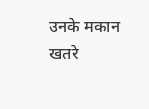उनके मकान खतरे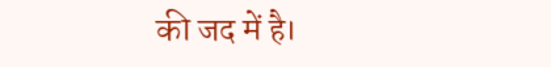की जद में है।